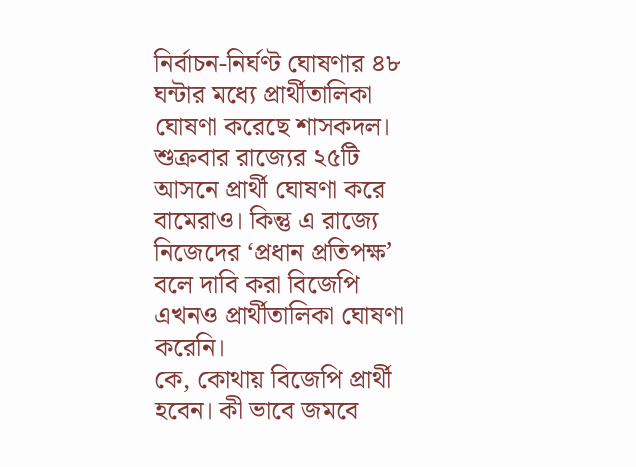নির্বাচন-নির্ঘণ্ট ঘোষণার ৪৮ ঘন্টার মধ্যে প্রার্থীতালিকা ঘোষণা করেছে শাসকদল। শুক্রবার রাজ্যের ২৫টি আসনে প্রার্থী ঘোষণা করে বামেরাও। কিন্তু এ রাজ্যে নিজেদের ‘প্রধান প্রতিপক্ষ’ বলে দাবি করা বিজেপি এখনও প্রার্থীতালিকা ঘোষণা করেনি।
কে, কোথায় বিজেপি প্রার্থী হবেন। কী ভাবে জমবে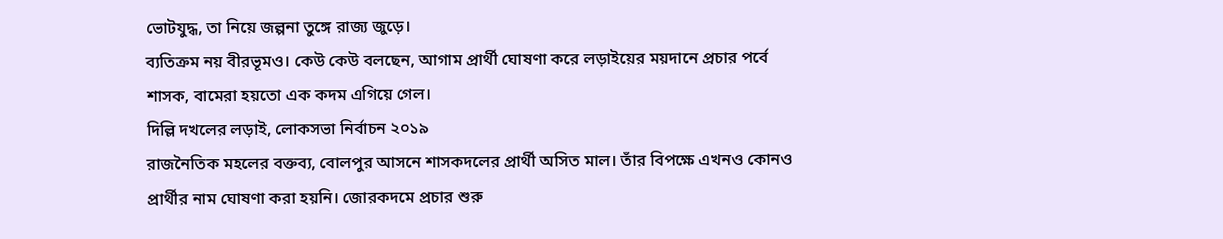ভোটযুদ্ধ, তা নিয়ে জল্পনা তুঙ্গে রাজ্য জুড়ে।
ব্যতিক্রম নয় বীরভূমও। কেউ কেউ বলছেন, আগাম প্রার্থী ঘোষণা করে লড়াইয়ের ময়দানে প্রচার পর্বে শাসক, বামেরা হয়তো এক কদম এগিয়ে গেল।
দিল্লি দখলের লড়াই, লোকসভা নির্বাচন ২০১৯
রাজনৈতিক মহলের বক্তব্য, বোলপুর আসনে শাসকদলের প্রার্থী অসিত মাল। তাঁর বিপক্ষে এখনও কোনও প্রার্থীর নাম ঘোষণা করা হয়নি। জোরকদমে প্রচার শুরু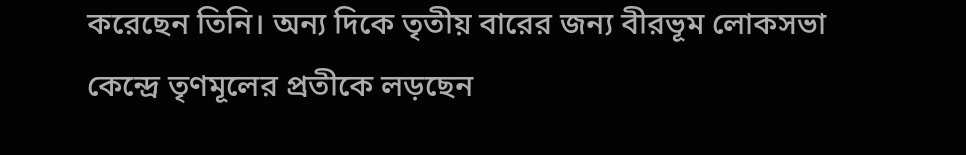করেছেন তিনি। অন্য দিকে তৃতীয় বারের জন্য বীরভূম লোকসভা কেন্দ্রে তৃণমূলের প্রতীকে লড়ছেন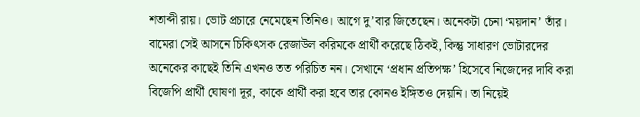শতাব্দী রায়। ভোট প্রচারে নেমেছেন তিনিও। আগে দু’বার জিতেছেন। অনেকটা চেনা ‘ময়দান’ তাঁর। বামেরা সেই আসনে চিকিৎসক রেজাউল করিমকে প্রার্থী করেছে ঠিকই, কিন্তু সাধারণ ভোটারদের অনেকের কাছেই তিনি এখনও তত পরিচিত নন। সেখানে ‘প্রধান প্রতিপক্ষ’ হিসেবে নিজেদের দাবি করা বিজেপি প্রার্থী ঘোষণা দূর, কাকে প্রার্থী করা হবে তার কোনও ইঙ্গিতও দেয়নি। তা নিয়েই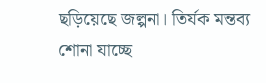ছড়িয়েছে জল্পনা। তির্যক মন্তব্য শোনা যাচ্ছে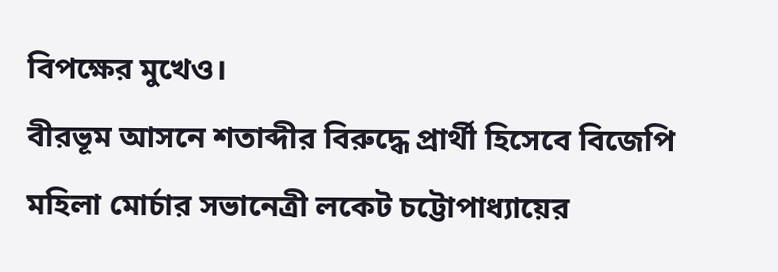বিপক্ষের মুখেও।
বীরভূম আসনে শতাব্দীর বিরুদ্ধে প্রার্থী হিসেবে বিজেপি মহিলা মোর্চার সভানেত্রী লকেট চট্টোপাধ্যায়ের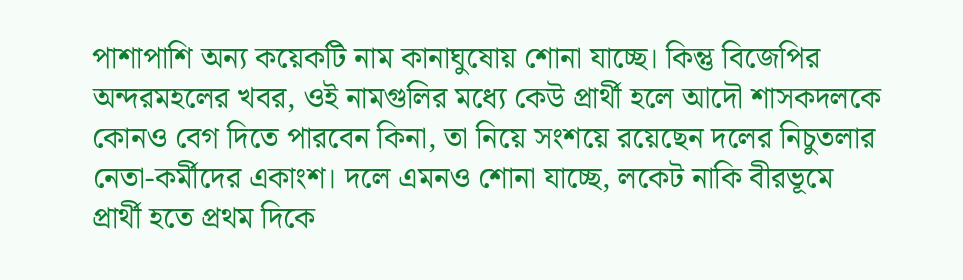পাশাপাশি অন্য কয়েকটি নাম কানাঘুষোয় শোনা যাচ্ছে। কিন্তু বিজেপির অন্দরমহলের খবর, ওই নামগুলির মধ্যে কেউ প্রার্থী হলে আদৌ শাসকদলকে কোনও বেগ দিতে পারবেন কিনা, তা নিয়ে সংশয়ে রয়েছেন দলের নিচুতলার নেতা-কর্মীদের একাংশ। দলে এমনও শোনা যাচ্ছে, লকেট নাকি বীরভূমে প্রার্থী হতে প্রথম দিকে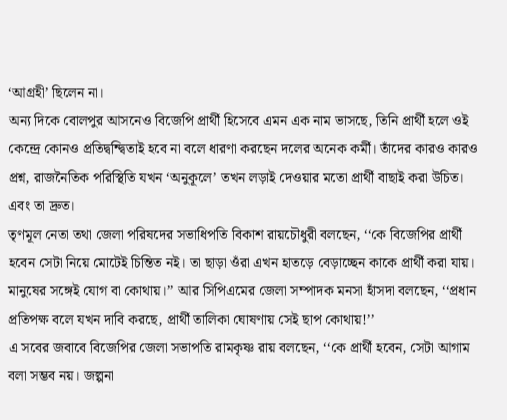‘আগ্রহী’ ছিলেন না।
অন্য দিকে বোলপুর আসনেও বিজেপি প্রার্থী হিসেবে এমন এক নাম ভাসছে, তিনি প্রার্থী হলে ওই কেন্দ্রে কোনও প্রতিদ্বন্দ্বিতাই হবে না বলে ধারণা করছেন দলের অনেক কর্মী। তাঁদের কারও কারও প্রশ্ন, রাজনৈতিক পরিস্থিতি যখন ‘অনুকূলে’ তখন লড়াই দেওয়ার মতো প্রার্থী বাছাই করা উচিত। এবং তা দ্রুত।
তৃণমূল নেতা তথা জেলা পরিষদের সভাধিপতি বিকাশ রায়চৌধুরী বলছেন, ‘‘কে বিজেপির প্রার্থী হবেন সেটা নিয়ে মোটেই চিন্তিত নই। তা ছাড়া ওঁরা এখন হাতড়ে বেড়াচ্ছেন কাকে প্রার্থী করা যায়। মানুষের সঙ্গেই যোগ বা কোথায়।’’ আর সিপিএমের জেলা সম্পাদক মনসা হাঁসদা বলছেন, ‘‘প্রধান প্রতিপক্ষ বলে যখন দাবি করছে, প্রার্থী তালিকা ঘোষণায় সেই ছাপ কোথায়!’’
এ সবের জবাবে বিজেপির জেলা সভাপতি রামকৃষ্ণ রায় বলছেন, ‘‘কে প্রার্থী হবেন, সেটা আগাম বলা সম্ভব নয়। জল্পনা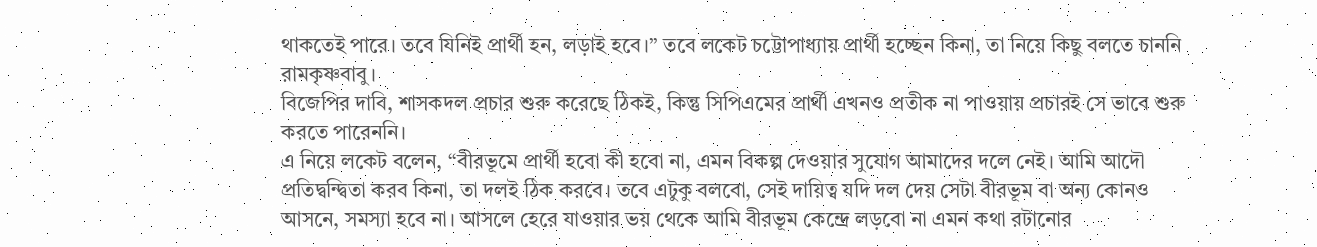থাকতেই পারে। তবে যিনিই প্রার্থী হন, লড়াই হবে।’’ তবে লকেট চট্টোপাধ্যায় প্রার্থী হচ্ছেন কিনা, তা নিয়ে কিছু বলতে চাননি রামকৃষ্ণবাবু।
বিজেপির দাবি, শাসকদল প্রচার শুরু করেছে ঠিকই, কিন্তু সিপিএমের প্রার্থী এখনও প্রতীক না পাওয়ায় প্রচারই সে ভাবে শুরু করতে পারেননি।
এ নিয়ে লকেট বলেন, ‘‘বীরভূমে প্রার্থী হবো কী হবো না, এমন বিকল্প দেওয়ার সুযোগ আমাদের দলে নেই। আমি আদৌ প্রতিদ্বন্দ্বিতা করব কিনা, তা দলই ঠিক করবে। তবে এটুকু বলবো, সেই দায়িত্ব যদি দল দেয় সেটা বীরভূম বা অন্য কোনও আসনে, সমস্যা হবে না। আসলে হেরে যাওয়ার ভয় থেকে আমি বীরভূম কেন্দ্রে লড়বো না এমন কথা রটানোর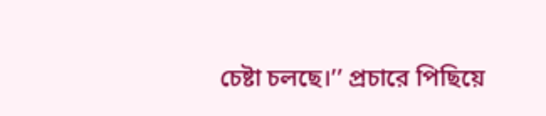চেষ্টা চলছে।’’ প্রচারে পিছিয়ে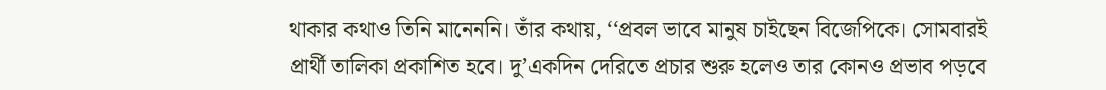থাকার কথাও তিনি মানেননি। তাঁর কথায়, ‘‘প্রবল ভাবে মানুষ চাইছেন বিজেপিকে। সোমবারই প্রার্থী তালিকা প্রকাশিত হবে। দু’একদিন দেরিতে প্রচার শুরু হলেও তার কোনও প্রভাব পড়বে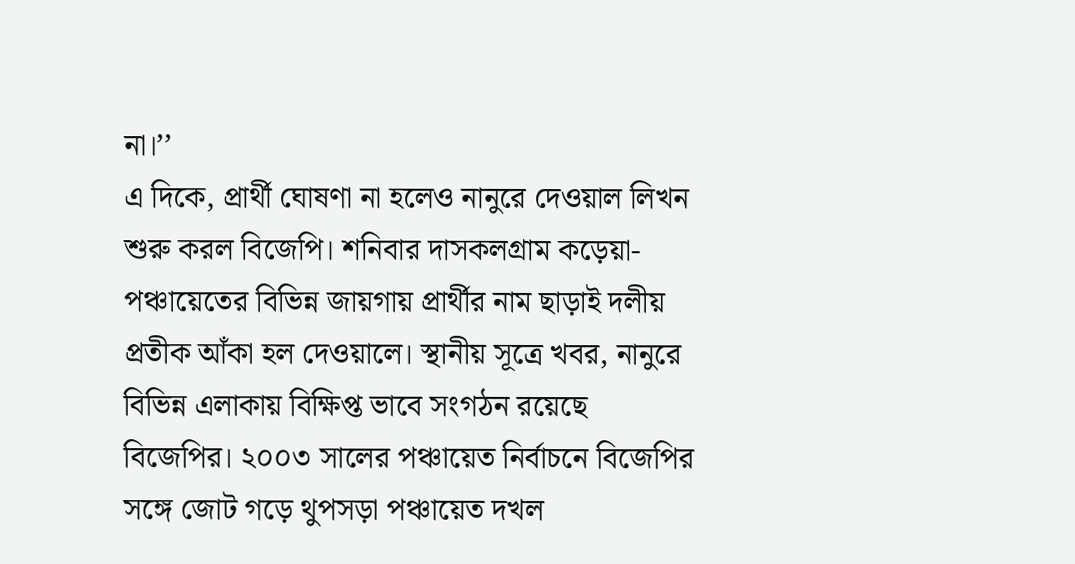না।’’
এ দিকে, প্রার্থী ঘোষণা না হলেও নানুরে দেওয়াল লিখন শুরু করল বিজেপি। শনিবার দাসকলগ্রাম কড়েয়া-পঞ্চায়েতের বিভিন্ন জায়গায় প্রার্থীর নাম ছাড়াই দলীয় প্রতীক আঁকা হল দেওয়ালে। স্থানীয় সূত্রে খবর, নানুরে বিভিন্ন এলাকায় বিক্ষিপ্ত ভাবে সংগঠন রয়েছে বিজেপির। ২০০৩ সালের পঞ্চায়েত নির্বাচনে বিজেপির সঙ্গে জোট গড়ে থুপসড়া পঞ্চায়েত দখল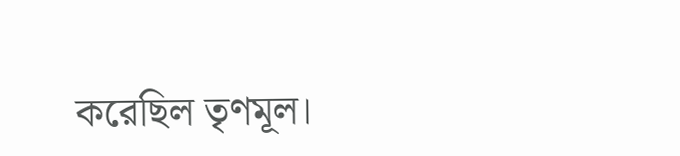করেছিল তৃণমূল।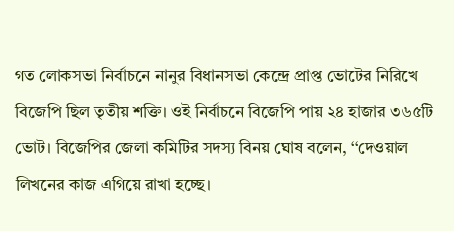গত লোকসভা নির্বাচনে নানুর বিধানসভা কেন্দ্রে প্রাপ্ত ভোটের নিরিখে বিজেপি ছিল তৃতীয় শক্তি। ওই নির্বাচনে বিজেপি পায় ২৪ হাজার ৩৬৫টি ভোট। বিজেপির জেলা কমিটির সদস্য বিনয় ঘোষ বলেন, ‘‘দেওয়াল লিখনের কাজ এগিয়ে রাখা হচ্ছে।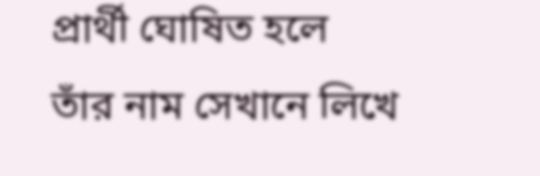প্রার্থী ঘোষিত হলে তাঁর নাম সেখানে লিখে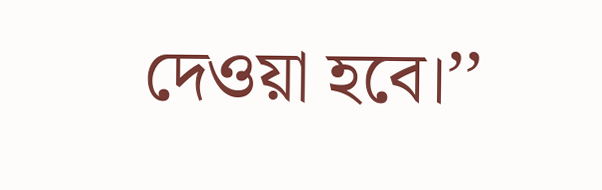দেওয়া হবে।’’